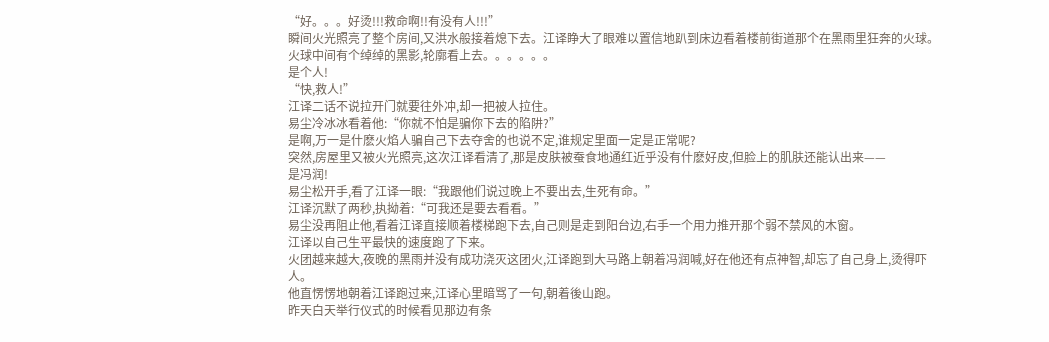“好。。。好烫!!!救命啊!!有没有人!!!”
瞬间火光照亮了整个房间,又洪水般接着熄下去。江译睁大了眼难以置信地趴到床边看着楼前街道那个在黑雨里狂奔的火球。
火球中间有个绰绰的黑影,轮廓看上去。。。。。。
是个人!
“快,救人!”
江译二话不说拉开门就要往外冲,却一把被人拉住。
易尘冷冰冰看着他:“你就不怕是骗你下去的陷阱?”
是啊,万一是什麽火焰人骗自己下去夺舍的也说不定,谁规定里面一定是正常呢?
突然,房屋里又被火光照亮,这次江译看清了,那是皮肤被蚕食地通红近乎没有什麽好皮,但脸上的肌肤还能认出来——
是冯润!
易尘松开手,看了江译一眼:“我跟他们说过晚上不要出去,生死有命。”
江译沉默了两秒,执拗着:“可我还是要去看看。”
易尘没再阻止他,看着江译直接顺着楼梯跑下去,自己则是走到阳台边,右手一个用力推开那个弱不禁风的木窗。
江译以自己生平最快的速度跑了下来。
火团越来越大,夜晚的黑雨并没有成功浇灭这团火,江译跑到大马路上朝着冯润喊,好在他还有点神智,却忘了自己身上,烫得吓人。
他直愣愣地朝着江译跑过来,江译心里暗骂了一句,朝着後山跑。
昨天白天举行仪式的时候看见那边有条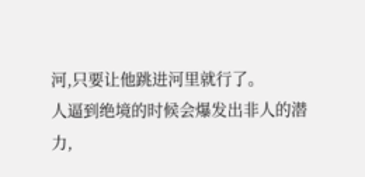河,只要让他跳进河里就行了。
人逼到绝境的时候会爆发出非人的潜力,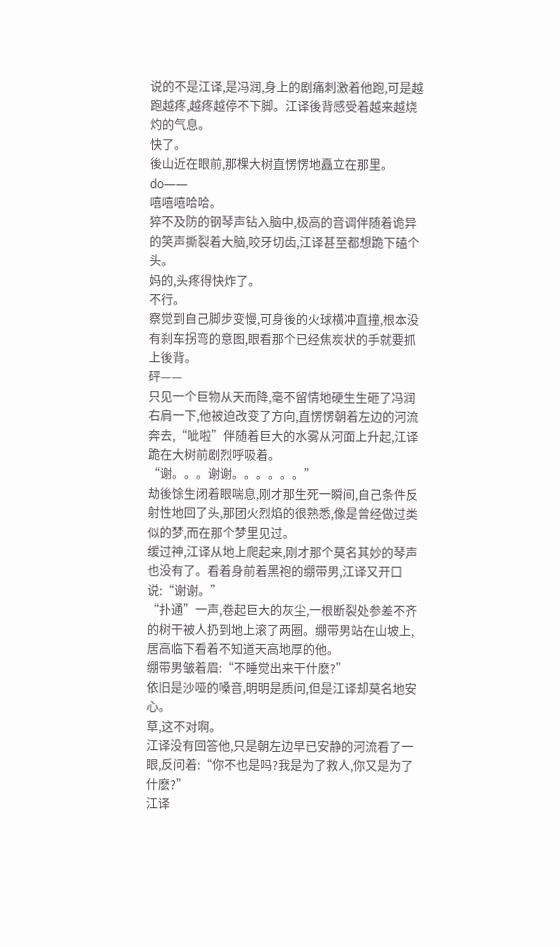说的不是江译,是冯润,身上的剧痛刺激着他跑,可是越跑越疼,越疼越停不下脚。江译後背感受着越来越烧灼的气息。
快了。
後山近在眼前,那棵大树直愣愣地矗立在那里。
do——
嘻嘻嘻哈哈。
猝不及防的钢琴声钻入脑中,极高的音调伴随着诡异的笑声撕裂着大脑,咬牙切齿,江译甚至都想跪下磕个头。
妈的,头疼得快炸了。
不行。
察觉到自己脚步变慢,可身後的火球横冲直撞,根本没有刹车拐弯的意图,眼看那个已经焦炭状的手就要抓上後背。
砰——
只见一个巨物从天而降,毫不留情地硬生生砸了冯润右肩一下,他被迫改变了方向,直愣愣朝着左边的河流奔去,“呲啦”伴随着巨大的水雾从河面上升起,江译跪在大树前剧烈呼吸着。
“谢。。。谢谢。。。。。。”
劫後馀生闭着眼喘息,刚才那生死一瞬间,自己条件反射性地回了头,那团火烈焰的很熟悉,像是曾经做过类似的梦,而在那个梦里见过。
缓过神,江译从地上爬起来,刚才那个莫名其妙的琴声也没有了。看着身前着黑袍的绷带男,江译又开口说:“谢谢。”
“扑通”一声,卷起巨大的灰尘,一根断裂处参差不齐的树干被人扔到地上滚了两圈。绷带男站在山坡上,居高临下看着不知道天高地厚的他。
绷带男皱着眉:“不睡觉出来干什麽?”
依旧是沙哑的嗓音,明明是质问,但是江译却莫名地安心。
草,这不对啊。
江译没有回答他,只是朝左边早已安静的河流看了一眼,反问着:“你不也是吗?我是为了救人,你又是为了什麽?”
江译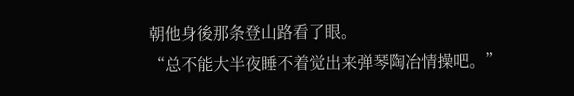朝他身後那条登山路看了眼。
“总不能大半夜睡不着觉出来弹琴陶冶情操吧。”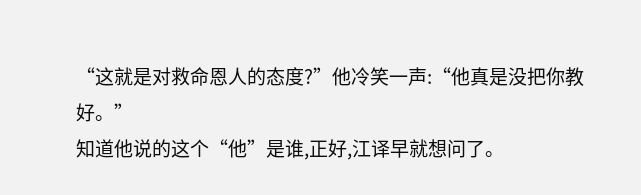“这就是对救命恩人的态度?”他冷笑一声:“他真是没把你教好。”
知道他说的这个“他”是谁,正好,江译早就想问了。